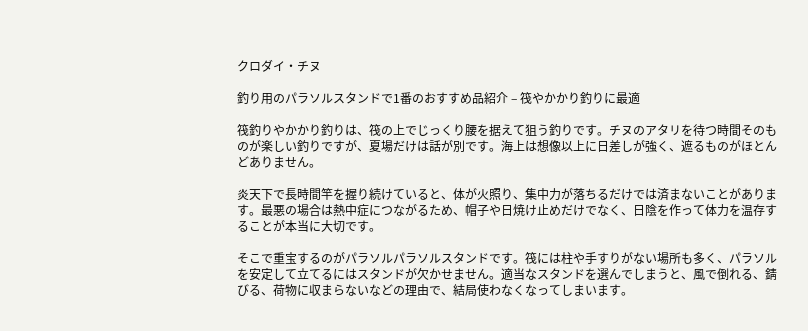クロダイ・チヌ

釣り用のパラソルスタンドで1番のおすすめ品紹介 – 筏やかかり釣りに最適

筏釣りやかかり釣りは、筏の上でじっくり腰を据えて狙う釣りです。チヌのアタリを待つ時間そのものが楽しい釣りですが、夏場だけは話が別です。海上は想像以上に日差しが強く、遮るものがほとんどありません。

炎天下で長時間竿を握り続けていると、体が火照り、集中力が落ちるだけでは済まないことがあります。最悪の場合は熱中症につながるため、帽子や日焼け止めだけでなく、日陰を作って体力を温存することが本当に大切です。

そこで重宝するのがパラソルパラソルスタンドです。筏には柱や手すりがない場所も多く、パラソルを安定して立てるにはスタンドが欠かせません。適当なスタンドを選んでしまうと、風で倒れる、錆びる、荷物に収まらないなどの理由で、結局使わなくなってしまいます。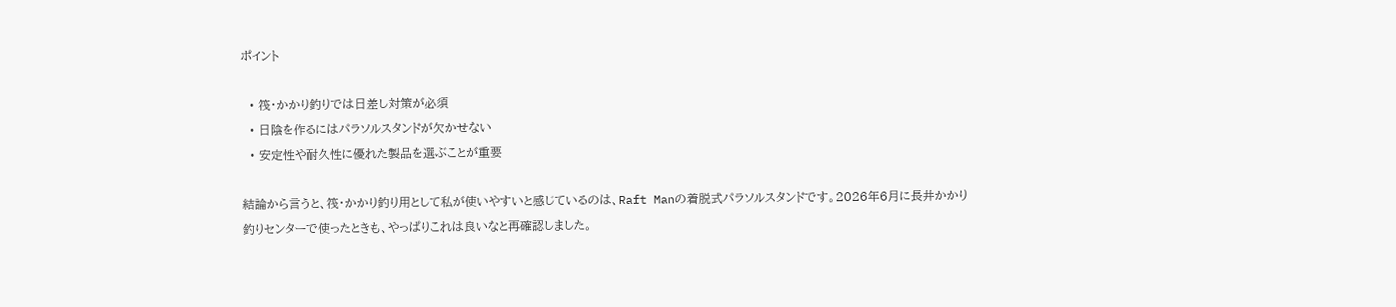ポイント

  • 筏・かかり釣りでは日差し対策が必須
  • 日陰を作るにはパラソルスタンドが欠かせない
  • 安定性や耐久性に優れた製品を選ぶことが重要

結論から言うと、筏・かかり釣り用として私が使いやすいと感じているのは、Raft Manの着脱式パラソルスタンドです。2026年6月に長井かかり釣りセンターで使ったときも、やっぱりこれは良いなと再確認しました。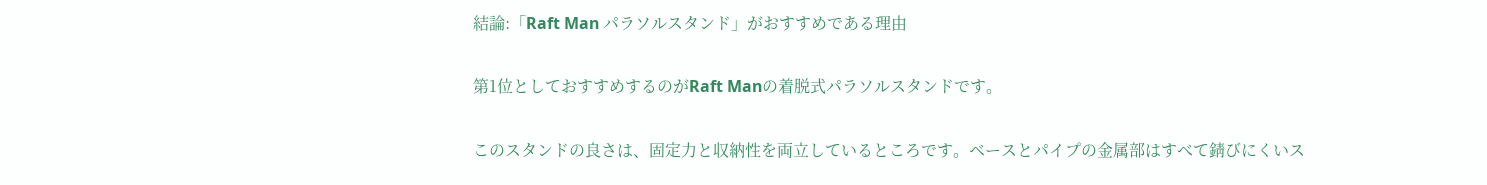結論:「Raft Man パラソルスタンド」がおすすめである理由

第1位としておすすめするのがRaft Manの着脱式パラソルスタンドです。

このスタンドの良さは、固定力と収納性を両立しているところです。ベースとパイプの金属部はすべて錆びにくいス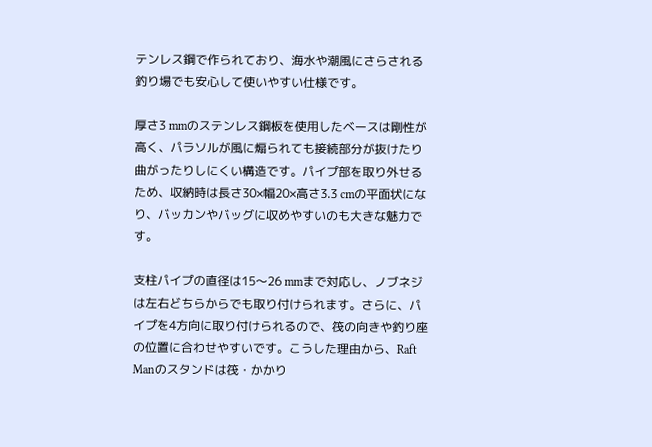テンレス鋼で作られており、海水や潮風にさらされる釣り場でも安心して使いやすい仕様です。

厚さ3 mmのステンレス鋼板を使用したベースは剛性が高く、パラソルが風に煽られても接続部分が抜けたり曲がったりしにくい構造です。パイプ部を取り外せるため、収納時は長さ30×幅20×高さ3.3 cmの平面状になり、バッカンやバッグに収めやすいのも大きな魅力です。

支柱パイプの直径は15〜26 mmまで対応し、ノブネジは左右どちらからでも取り付けられます。さらに、パイプを4方向に取り付けられるので、筏の向きや釣り座の位置に合わせやすいです。こうした理由から、Raft Manのスタンドは筏・かかり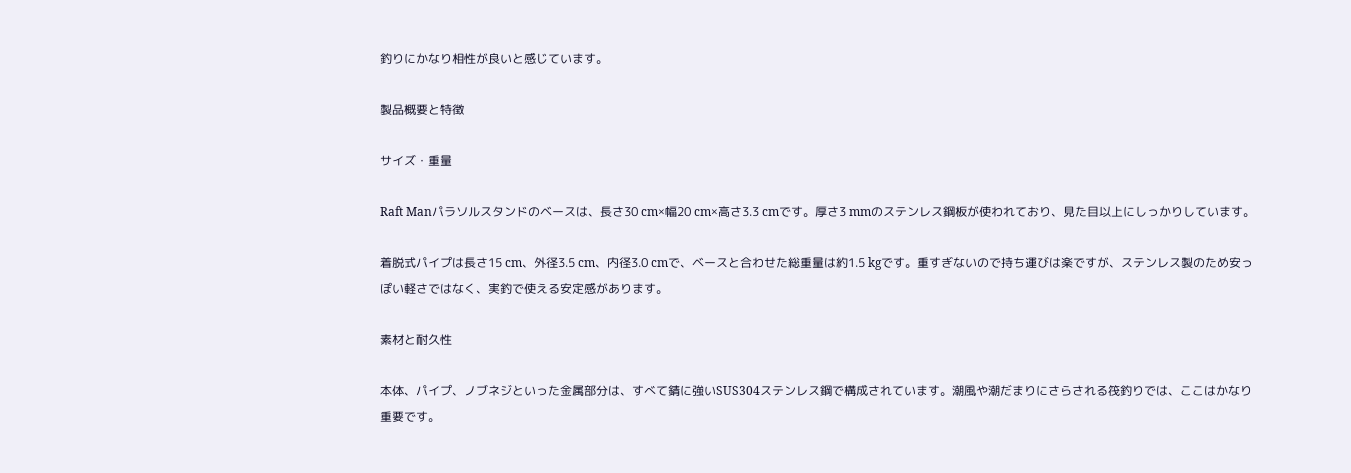釣りにかなり相性が良いと感じています。

製品概要と特徴

サイズ・重量

Raft Manパラソルスタンドのベースは、長さ30 cm×幅20 cm×高さ3.3 cmです。厚さ3 mmのステンレス鋼板が使われており、見た目以上にしっかりしています。

着脱式パイプは長さ15 cm、外径3.5 cm、内径3.0 cmで、ベースと合わせた総重量は約1.5 kgです。重すぎないので持ち運びは楽ですが、ステンレス製のため安っぽい軽さではなく、実釣で使える安定感があります。

素材と耐久性

本体、パイプ、ノブネジといった金属部分は、すべて錆に強いSUS304ステンレス鋼で構成されています。潮風や潮だまりにさらされる筏釣りでは、ここはかなり重要です。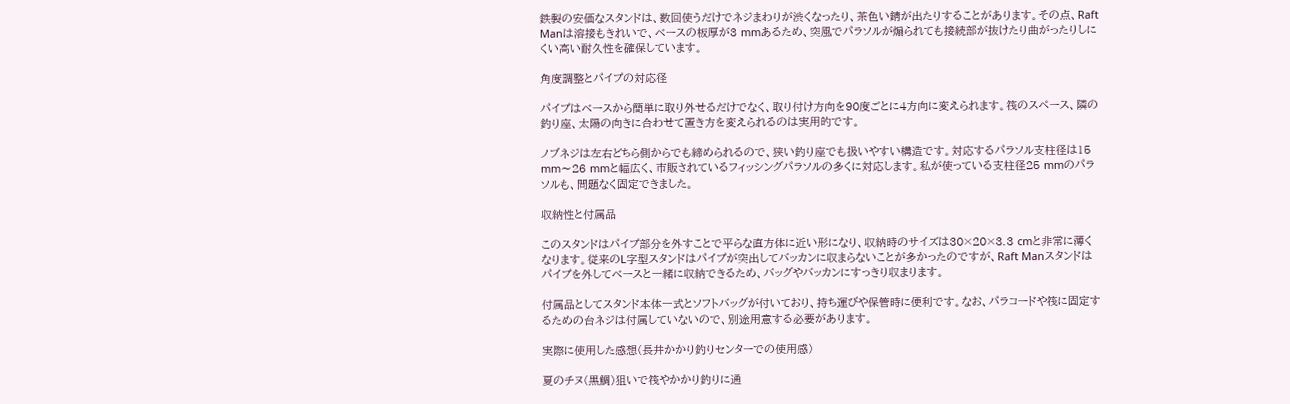鉄製の安価なスタンドは、数回使うだけでネジまわりが渋くなったり、茶色い錆が出たりすることがあります。その点、Raft Manは溶接もきれいで、ベースの板厚が3 mmあるため、突風でパラソルが煽られても接続部が抜けたり曲がったりしにくい高い耐久性を確保しています。

角度調整とパイプの対応径

パイプはベースから簡単に取り外せるだけでなく、取り付け方向を90度ごとに4方向に変えられます。筏のスペース、隣の釣り座、太陽の向きに合わせて置き方を変えられるのは実用的です。

ノブネジは左右どちら側からでも締められるので、狭い釣り座でも扱いやすい構造です。対応するパラソル支柱径は15 mm〜26 mmと幅広く、市販されているフィッシングパラソルの多くに対応します。私が使っている支柱径25 mmのパラソルも、問題なく固定できました。

収納性と付属品

このスタンドはパイプ部分を外すことで平らな直方体に近い形になり、収納時のサイズは30×20×3.3 cmと非常に薄くなります。従来のL字型スタンドはパイプが突出してバッカンに収まらないことが多かったのですが、Raft Manスタンドはパイプを外してベースと一緒に収納できるため、バッグやバッカンにすっきり収まります。

付属品としてスタンド本体一式とソフトバッグが付いており、持ち運びや保管時に便利です。なお、パラコードや筏に固定するための台ネジは付属していないので、別途用意する必要があります。

実際に使用した感想(長井かかり釣りセンターでの使用感)

夏のチヌ(黒鯛)狙いで筏やかかり釣りに通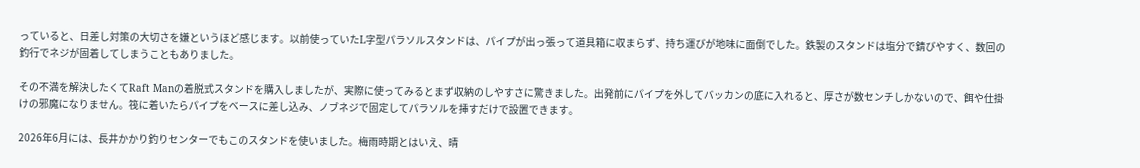っていると、日差し対策の大切さを嫌というほど感じます。以前使っていたL字型パラソルスタンドは、パイプが出っ張って道具箱に収まらず、持ち運びが地味に面倒でした。鉄製のスタンドは塩分で錆びやすく、数回の釣行でネジが固着してしまうこともありました。

その不満を解決したくてRaft Manの着脱式スタンドを購入しましたが、実際に使ってみるとまず収納のしやすさに驚きました。出発前にパイプを外してバッカンの底に入れると、厚さが数センチしかないので、餌や仕掛けの邪魔になりません。筏に着いたらパイプをベースに差し込み、ノブネジで固定してパラソルを挿すだけで設置できます。

2026年6月には、長井かかり釣りセンターでもこのスタンドを使いました。梅雨時期とはいえ、晴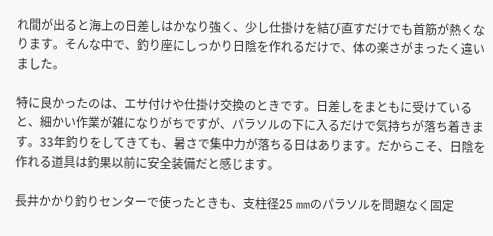れ間が出ると海上の日差しはかなり強く、少し仕掛けを結び直すだけでも首筋が熱くなります。そんな中で、釣り座にしっかり日陰を作れるだけで、体の楽さがまったく違いました。

特に良かったのは、エサ付けや仕掛け交換のときです。日差しをまともに受けていると、細かい作業が雑になりがちですが、パラソルの下に入るだけで気持ちが落ち着きます。33年釣りをしてきても、暑さで集中力が落ちる日はあります。だからこそ、日陰を作れる道具は釣果以前に安全装備だと感じます。

長井かかり釣りセンターで使ったときも、支柱径25 mmのパラソルを問題なく固定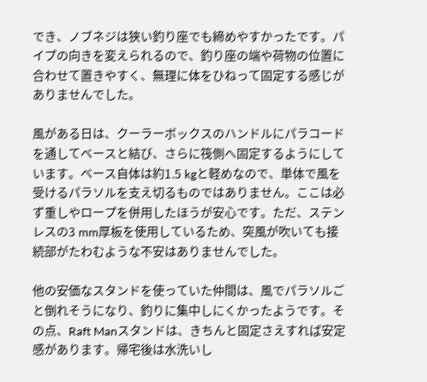でき、ノブネジは狭い釣り座でも締めやすかったです。パイプの向きを変えられるので、釣り座の端や荷物の位置に合わせて置きやすく、無理に体をひねって固定する感じがありませんでした。

風がある日は、クーラーボックスのハンドルにパラコードを通してベースと結び、さらに筏側へ固定するようにしています。ベース自体は約1.5 kgと軽めなので、単体で風を受けるパラソルを支え切るものではありません。ここは必ず重しやロープを併用したほうが安心です。ただ、ステンレスの3 mm厚板を使用しているため、突風が吹いても接続部がたわむような不安はありませんでした。

他の安価なスタンドを使っていた仲間は、風でパラソルごと倒れそうになり、釣りに集中しにくかったようです。その点、Raft Manスタンドは、きちんと固定さえすれば安定感があります。帰宅後は水洗いし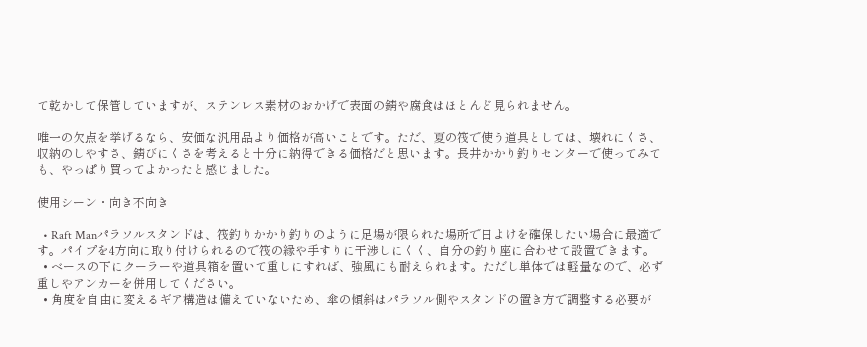て乾かして保管していますが、ステンレス素材のおかげで表面の錆や腐食はほとんど見られません。

唯一の欠点を挙げるなら、安価な汎用品より価格が高いことです。ただ、夏の筏で使う道具としては、壊れにくさ、収納のしやすさ、錆びにくさを考えると十分に納得できる価格だと思います。長井かかり釣りセンターで使ってみても、やっぱり買ってよかったと感じました。

使用シーン・向き不向き

  • Raft Manパラソルスタンドは、筏釣りかかり釣りのように足場が限られた場所で日よけを確保したい場合に最適です。パイプを4方向に取り付けられるので筏の縁や手すりに干渉しにくく、自分の釣り座に合わせて設置できます。
  • ベースの下にクーラーや道具箱を置いて重しにすれば、強風にも耐えられます。ただし単体では軽量なので、必ず重しやアンカーを併用してください。
  • 角度を自由に変えるギア構造は備えていないため、傘の傾斜はパラソル側やスタンドの置き方で調整する必要が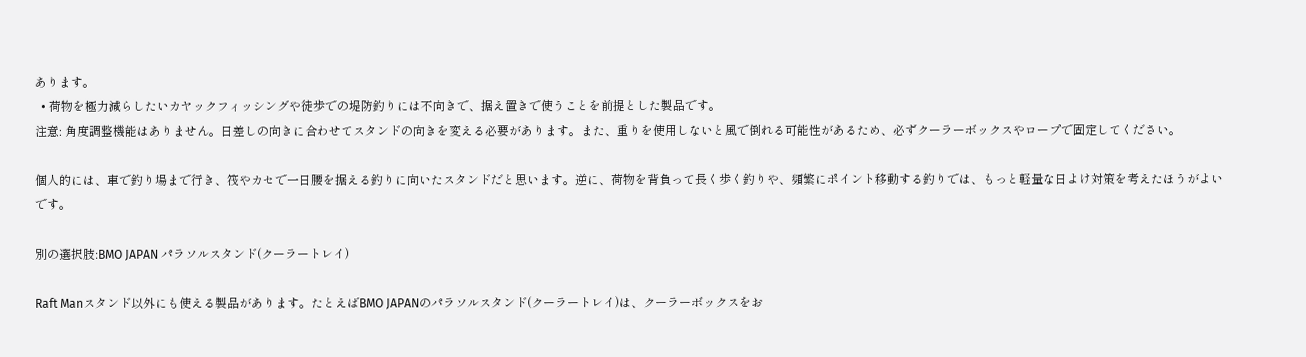あります。
  • 荷物を極力減らしたいカヤックフィッシングや徒歩での堤防釣りには不向きで、据え置きで使うことを前提とした製品です。
注意: 角度調整機能はありません。日差しの向きに合わせてスタンドの向きを変える必要があります。また、重りを使用しないと風で倒れる可能性があるため、必ずクーラーボックスやロープで固定してください。

個人的には、車で釣り場まで行き、筏やカセで一日腰を据える釣りに向いたスタンドだと思います。逆に、荷物を背負って長く歩く釣りや、頻繁にポイント移動する釣りでは、もっと軽量な日よけ対策を考えたほうがよいです。

別の選択肢:BMO JAPAN パラソルスタンド(クーラートレイ)

Raft Manスタンド以外にも使える製品があります。たとえばBMO JAPANのパラソルスタンド(クーラートレイ)は、クーラーボックスをお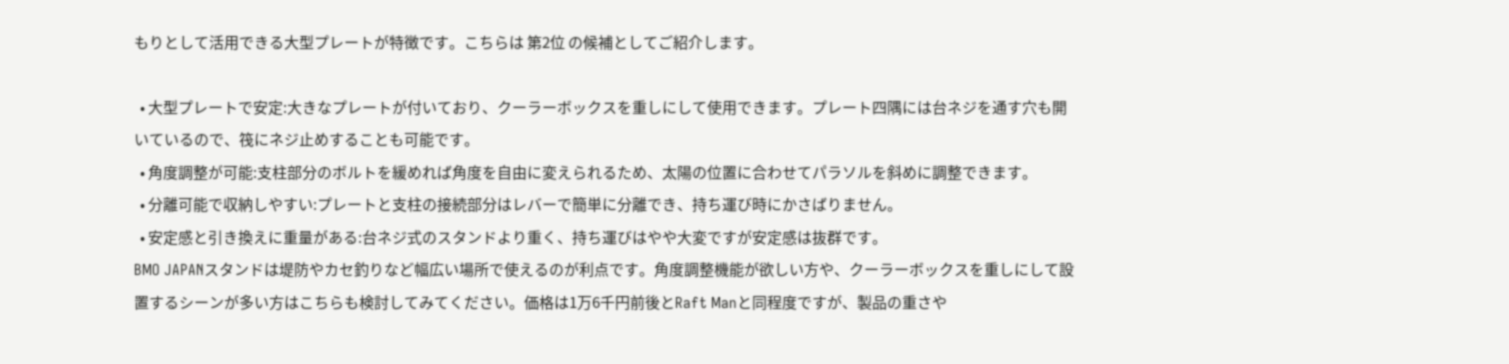もりとして活用できる大型プレートが特徴です。こちらは 第2位 の候補としてご紹介します。

  • 大型プレートで安定:大きなプレートが付いており、クーラーボックスを重しにして使用できます。プレート四隅には台ネジを通す穴も開いているので、筏にネジ止めすることも可能です。
  • 角度調整が可能:支柱部分のボルトを緩めれば角度を自由に変えられるため、太陽の位置に合わせてパラソルを斜めに調整できます。
  • 分離可能で収納しやすい:プレートと支柱の接続部分はレバーで簡単に分離でき、持ち運び時にかさばりません。
  • 安定感と引き換えに重量がある:台ネジ式のスタンドより重く、持ち運びはやや大変ですが安定感は抜群です。
BMO JAPANスタンドは堤防やカセ釣りなど幅広い場所で使えるのが利点です。角度調整機能が欲しい方や、クーラーボックスを重しにして設置するシーンが多い方はこちらも検討してみてください。価格は1万6千円前後とRaft Manと同程度ですが、製品の重さや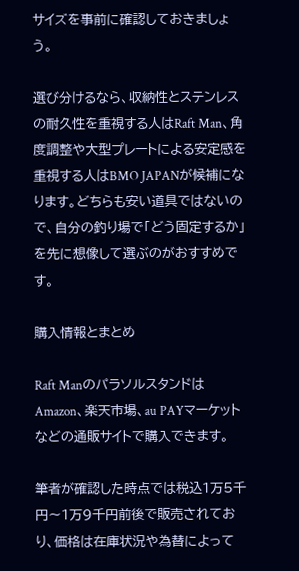サイズを事前に確認しておきましょう。

選び分けるなら、収納性とステンレスの耐久性を重視する人はRaft Man、角度調整や大型プレートによる安定感を重視する人はBMO JAPANが候補になります。どちらも安い道具ではないので、自分の釣り場で「どう固定するか」を先に想像して選ぶのがおすすめです。

購入情報とまとめ

Raft ManのパラソルスタンドはAmazon、楽天市場、au PAYマーケットなどの通販サイトで購入できます。

筆者が確認した時点では税込1万5千円〜1万9千円前後で販売されており、価格は在庫状況や為替によって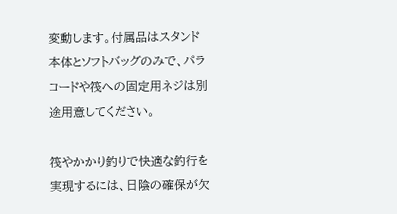変動します。付属品はスタンド本体とソフトバッグのみで、パラコードや筏への固定用ネジは別途用意してください。

筏やかかり釣りで快適な釣行を実現するには、日陰の確保が欠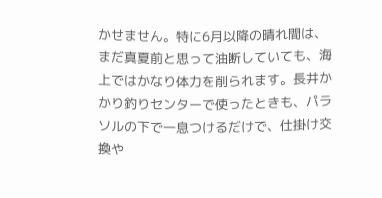かせません。特に6月以降の晴れ間は、まだ真夏前と思って油断していても、海上ではかなり体力を削られます。長井かかり釣りセンターで使ったときも、パラソルの下で一息つけるだけで、仕掛け交換や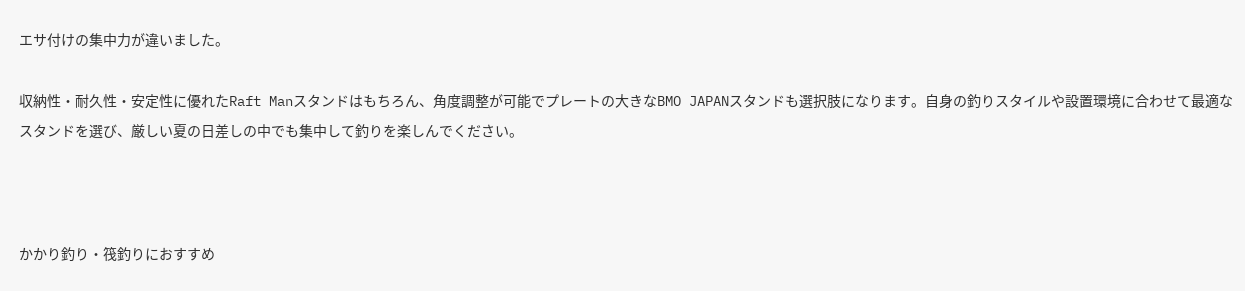エサ付けの集中力が違いました。

収納性・耐久性・安定性に優れたRaft Manスタンドはもちろん、角度調整が可能でプレートの大きなBMO JAPANスタンドも選択肢になります。自身の釣りスタイルや設置環境に合わせて最適なスタンドを選び、厳しい夏の日差しの中でも集中して釣りを楽しんでください。



かかり釣り・筏釣りにおすすめ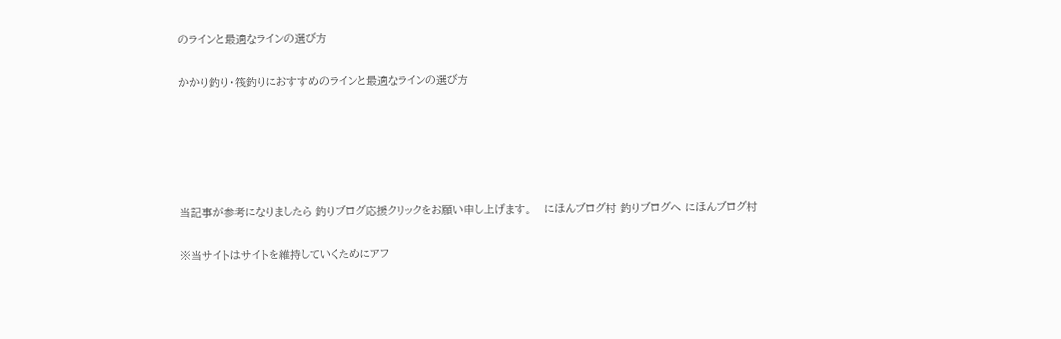のラインと最適なラインの選び方

かかり釣り・筏釣りにおすすめのラインと最適なラインの選び方





当記事が参考になりましたら 釣りブログ応援クリックをお願い申し上げます。   にほんブログ村 釣りブログへ にほんブログ村

※当サイトはサイトを維持していくためにアフ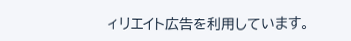ィリエイト広告を利用しています。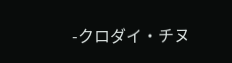-クロダイ・チヌ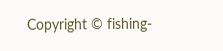Copyright © fishing-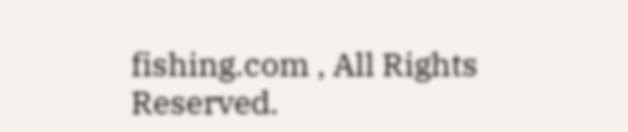fishing.com , All Rights Reserved.